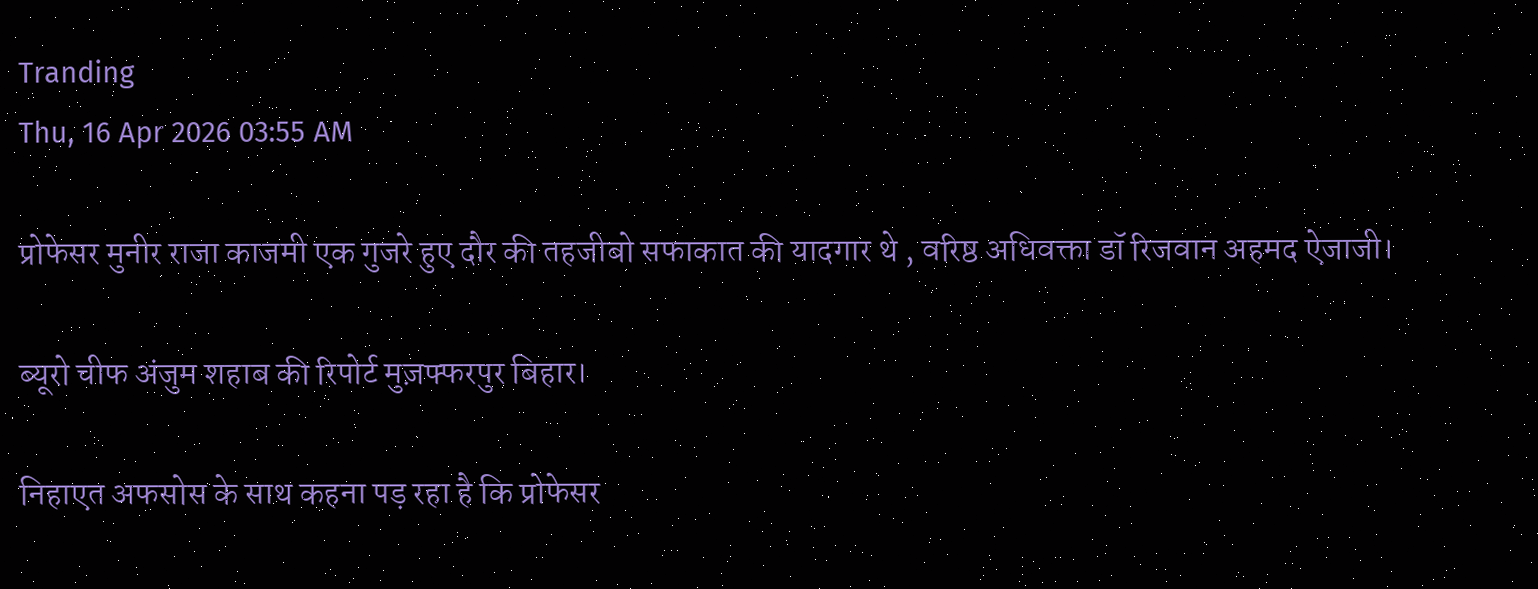Tranding
Thu, 16 Apr 2026 03:55 AM

प्रोफेसर मुनीर राजा काजमी एक गुजरे हुए दौर की तहजीबो सफाकात की यादगार थे , वरिष्ठ अधिवक्ता डॉ रिजवान अहमद ऐजाजी।

ब्यूरो चीफ अंजुम शहाब की रिपोर्ट मुज़फ्फरपुर बिहार।

निहाएत अफसोस के साथ कहना पड़ रहा है कि प्रोफेसर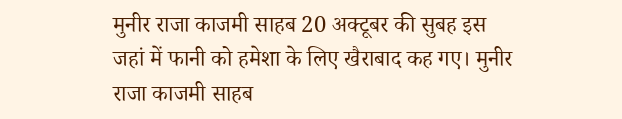मुनीर राजा काजमी साहब 20 अक्टूबर की सुबह इस जहां में फानी को हमेशा के लिए खैराबाद कह गए। मुनीर राजा काजमी साहब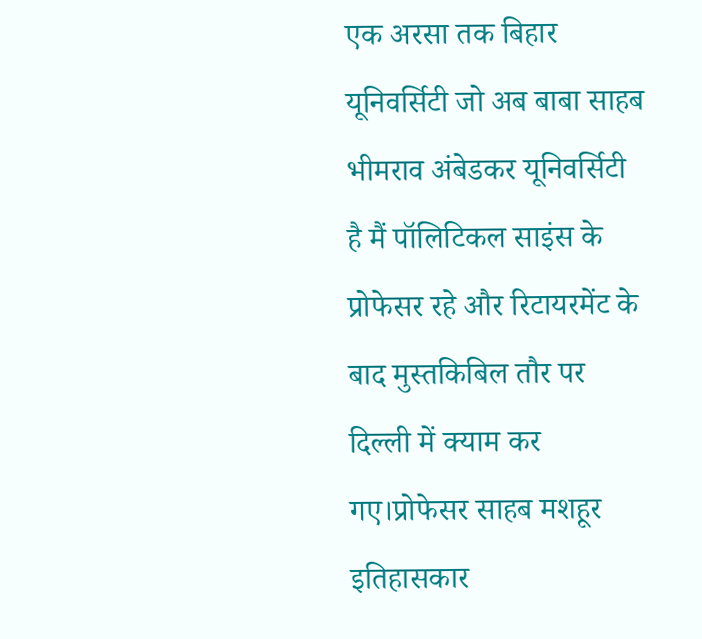एक अरसा तक बिहार यूनिवर्सिटी जो अब बाबा साहब भीमराव अंबेडकर यूनिवर्सिटी है मैं पॉलिटिकल साइंस के प्रोफेसर रहे और रिटायरमेंट के बाद मुस्तकिबिल तौर पर दिल्ली में क्याम कर गए।प्रोफेसर साहब मशहूर इतिहासकार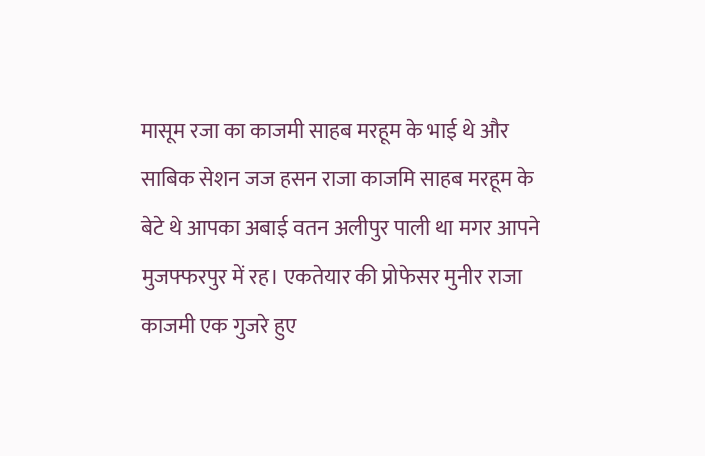मासूम रजा का काजमी साहब मरहूम के भाई थे और साबिक सेशन जज हसन राजा काजमि साहब मरहूम के बेटे थे आपका अबाई वतन अलीपुर पाली था मगर आपने मुजफ्फरपुर में रह। एकतेयार की प्रोफेसर मुनीर राजा काजमी एक गुजरे हुए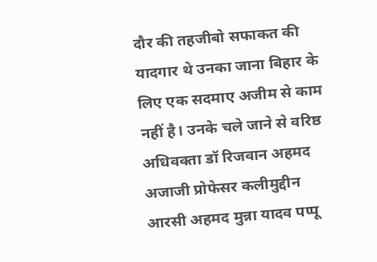दौर की तहजीबो सफाकत की यादगार थे उनका जाना बिहार के लिए एक सदमाए अजीम से काम नहीं है। उनके चले जाने से वरिष्ठ अधिवक्ता डॉ रिजवान अहमद अजाजी प्रोफेसर कलीमुद्दीन आरसी अहमद मुन्ना यादव पप्पू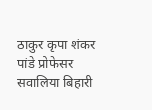ठाकुर कृपा शंकर पांडे प्रोफेसर सवालिया बिहारी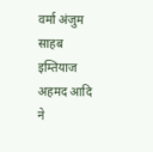वर्मा अंजुम साहब इम्तियाज अहमद आदि ने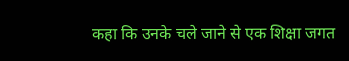कहा कि उनके चले जाने से एक शिक्षा जगत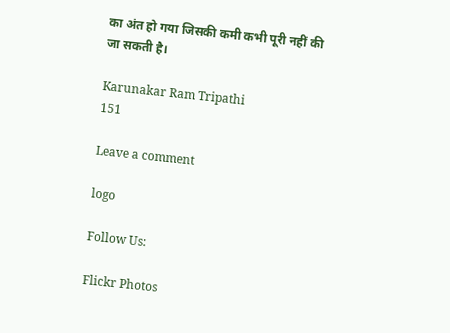का अंत हो गया जिसकी कमी कभी पूरी नहीं की जा सकती है।

Karunakar Ram Tripathi
151

Leave a comment

logo

Follow Us:

Flickr Photos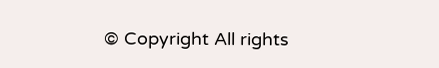© Copyright All rights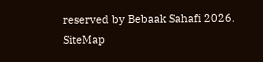reserved by Bebaak Sahafi 2026. SiteMap